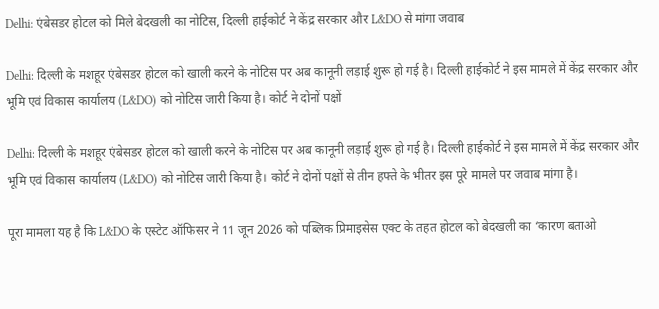Delhi: एंबेसडर होटल को मिले बेदखली का नोटिस, दिल्ली हाईकोर्ट ने केंद्र सरकार और L&DO से मांगा जवाब

Delhi: दिल्ली के मशहूर एंबेसडर होटल को खाली करने के नोटिस पर अब कानूनी लड़ाई शुरू हो गई है। दिल्ली हाईकोर्ट ने इस मामले में केंद्र सरकार और भूमि एवं विकास कार्यालय (L&DO) को नोटिस जारी किया है। कोर्ट ने दोनों पक्षों

Delhi: दिल्ली के मशहूर एंबेसडर होटल को खाली करने के नोटिस पर अब कानूनी लड़ाई शुरू हो गई है। दिल्ली हाईकोर्ट ने इस मामले में केंद्र सरकार और भूमि एवं विकास कार्यालय (L&DO) को नोटिस जारी किया है। कोर्ट ने दोनों पक्षों से तीन हफ्ते के भीतर इस पूरे मामले पर जवाब मांगा है।

पूरा मामला यह है कि L&DO के एस्टेट ऑफिसर ने 11 जून 2026 को पब्लिक प्रिमाइसेस एक्ट के तहत होटल को बेदखली का ‘कारण बताओ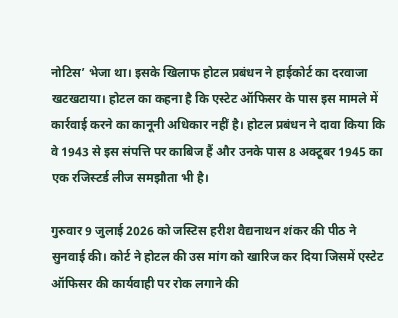नोटिस’ भेजा था। इसके खिलाफ होटल प्रबंधन ने हाईकोर्ट का दरवाजा खटखटाया। होटल का कहना है कि एस्टेट ऑफिसर के पास इस मामले में कार्रवाई करने का कानूनी अधिकार नहीं है। होटल प्रबंधन ने दावा किया कि वे 1943 से इस संपत्ति पर काबिज हैं और उनके पास 8 अक्टूबर 1945 का एक रजिस्टर्ड लीज समझौता भी है।

गुरुवार 9 जुलाई 2026 को जस्टिस हरीश वैद्यनाथन शंकर की पीठ ने सुनवाई की। कोर्ट ने होटल की उस मांग को खारिज कर दिया जिसमें एस्टेट ऑफिसर की कार्यवाही पर रोक लगाने की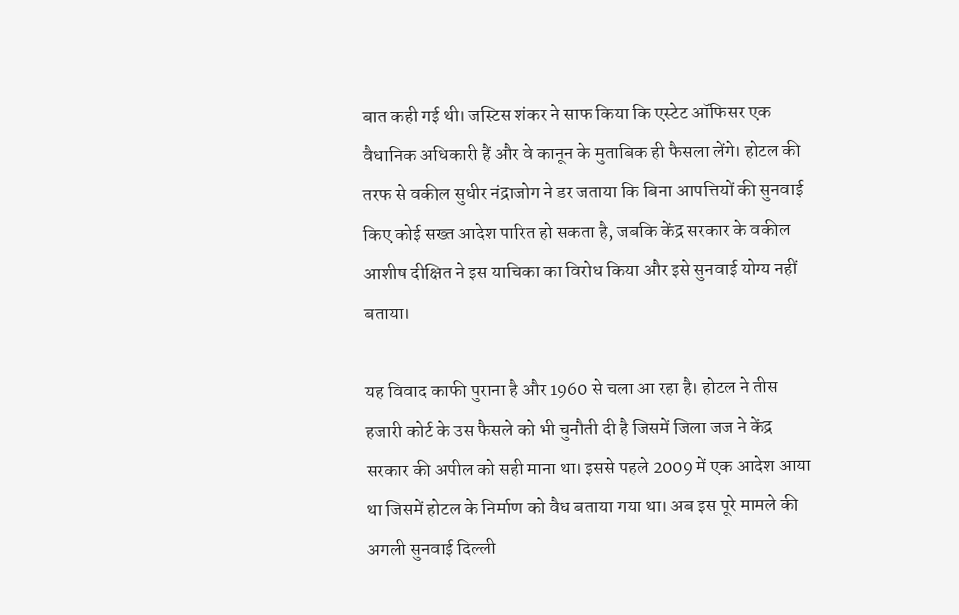बात कही गई थी। जस्टिस शंकर ने साफ किया कि एस्टेट ऑफिसर एक वैधानिक अधिकारी हैं और वे कानून के मुताबिक ही फैसला लेंगे। होटल की तरफ से वकील सुधीर नंद्राजोग ने डर जताया कि बिना आपत्तियों की सुनवाई किए कोई सख्त आदेश पारित हो सकता है, जबकि केंद्र सरकार के वकील आशीष दीक्षित ने इस याचिका का विरोध किया और इसे सुनवाई योग्य नहीं बताया।

यह विवाद काफी पुराना है और 1960 से चला आ रहा है। होटल ने तीस हजारी कोर्ट के उस फैसले को भी चुनौती दी है जिसमें जिला जज ने केंद्र सरकार की अपील को सही माना था। इससे पहले 2009 में एक आदेश आया था जिसमें होटल के निर्माण को वैध बताया गया था। अब इस पूरे मामले की अगली सुनवाई दिल्ली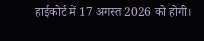हाईकोर्ट में 17 अगस्त 2026 को होगी।